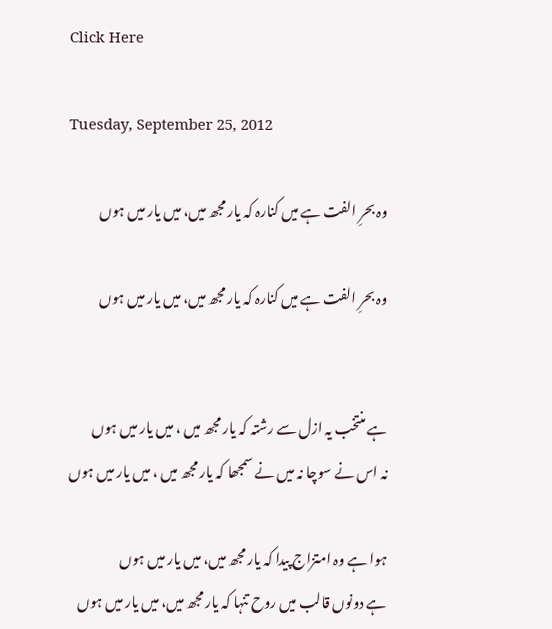Click Here

Tuesday, September 25, 2012

وہ بحرِ الفت ہے میں کنارہ کہ یار مجھ میں، میں یار میں ہوں

وہ بحرِ الفت ہے میں کنارہ کہ یار مجھ میں، میں یار میں ہوں


ہے منتخب یہ ازل سے رشتہ کہ یار مجھ میں ، میں یار میں ہوں
نہ اس نے سوچا نہ میں نے سمجھا کہ یار مجھ میں ، میں یار میں ہوں

ہوا ہے وہ امتزاج پیدا کہ یار مجھ میں، میں یار میں ہوں
ہے دونوں قالب میں روح تنہا کہ یار مجھ میں، میں یار میں ہوں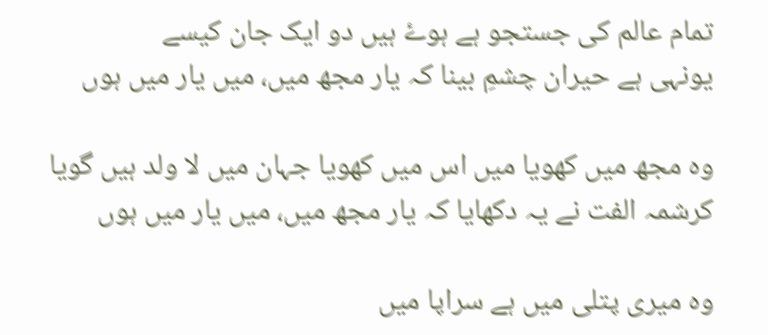تمام عالم کی جستجو ہے ہوۓ ہیں دو ایک جان کیسے
یونہی ہے حیران چشمِ بینا کہ یار مجھ میں، میں یار میں ہوں

وہ مجھ میں کھویا میں اس میں کھویا جہان میں لا ولد ہیں گویا
کرشمہ الفت نے یہ دکھایا کہ یار مجھ میں، میں یار میں ہوں

وہ میری پتلی میں ہے سراپا میں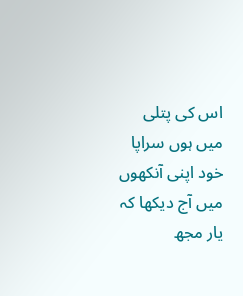اس کی پتلی میں ہوں سراپا
خود اپنی آنکھوں میں آج دیکھا کہ یار مجھ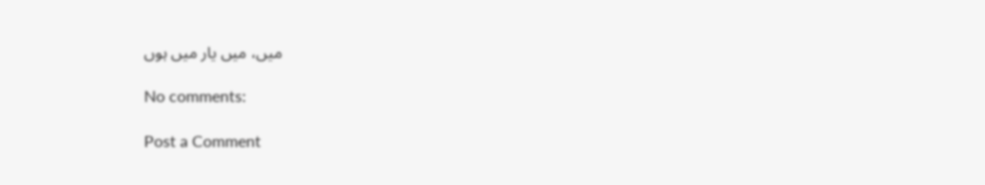میں، میں یار میں ہوں

No comments:

Post a Comment